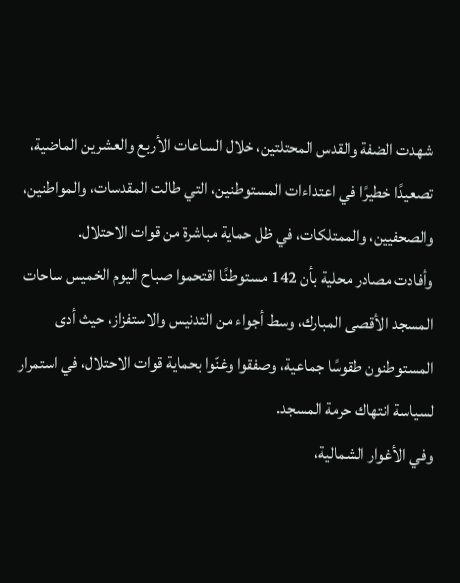شهدت الضفة والقدس المحتلتين، خلال الساعات الأربع والعشرين الماضية، تصعيدًا خطيرًا في اعتداءات المستوطنين، التي طالت المقدسات، والمواطنين، والصحفيين، والممتلكات، في ظل حماية مباشرة من قوات الاحتلال.
وأفادت مصادر محلية بأن 142 مستوطنًا اقتحموا صباح اليوم الخميس ساحات المسجد الأقصى المبارك، وسط أجواء من التدنيس والاستفزاز، حيث أدى المستوطنون طقوسًا جماعية، وصفقوا وغنّوا بحماية قوات الاحتلال، في استمرار لسياسة انتهاك حرمة المسجد.
وفي الأغوار الشمالية،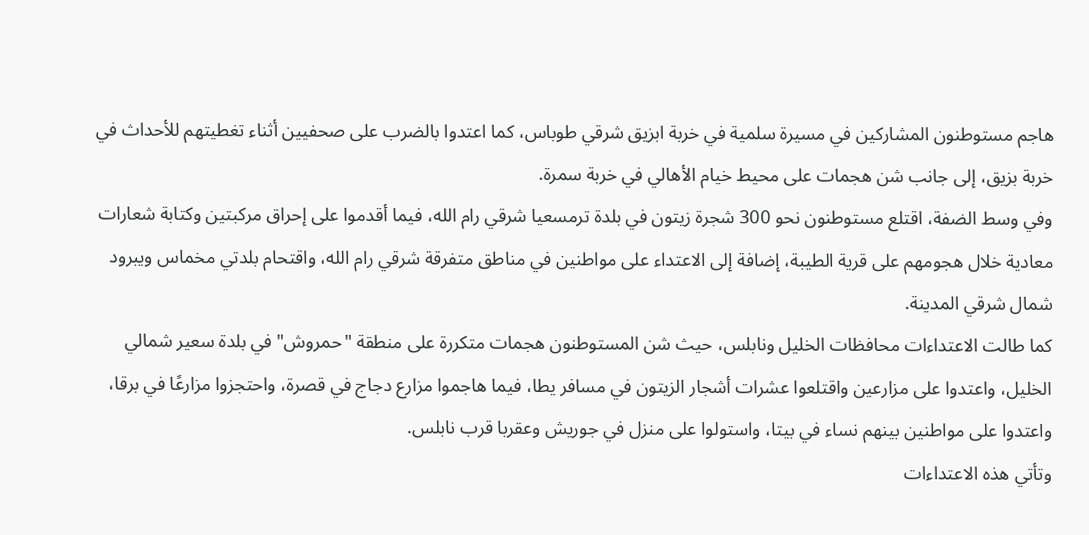هاجم مستوطنون المشاركين في مسيرة سلمية في خربة ابزيق شرقي طوباس، كما اعتدوا بالضرب على صحفيين أثناء تغطيتهم للأحداث في خربة بزيق، إلى جانب شن هجمات على محيط خيام الأهالي في خربة سمرة.
وفي وسط الضفة، اقتلع مستوطنون نحو 300 شجرة زيتون في بلدة ترمسعيا شرقي رام الله، فيما أقدموا على إحراق مركبتين وكتابة شعارات معادية خلال هجومهم على قرية الطيبة، إضافة إلى الاعتداء على مواطنين في مناطق متفرقة شرقي رام الله، واقتحام بلدتي مخماس ويبرود شمال شرقي المدينة.
كما طالت الاعتداءات محافظات الخليل ونابلس، حيث شن المستوطنون هجمات متكررة على منطقة "حمروش" في بلدة سعير شمالي الخليل، واعتدوا على مزارعين واقتلعوا عشرات أشجار الزيتون في مسافر يطا، فيما هاجموا مزارع دجاج في قصرة، واحتجزوا مزارعًا في برقا، واعتدوا على مواطنين بينهم نساء في بيتا، واستولوا على منزل في جوريش وعقربا قرب نابلس.
وتأتي هذه الاعتداءات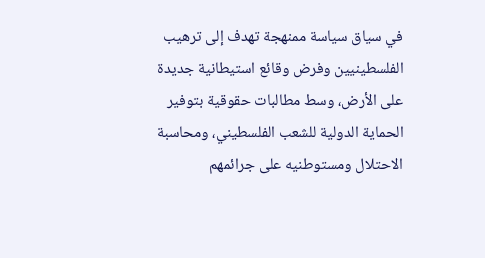في سياق سياسة ممنهجة تهدف إلى ترهيب الفلسطينيين وفرض وقائع استيطانية جديدة على الأرض، وسط مطالبات حقوقية بتوفير الحماية الدولية للشعب الفلسطيني، ومحاسبة الاحتلال ومستوطنيه على جرائمهم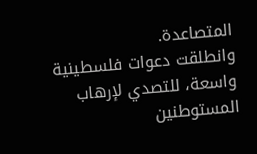المتصاعدة.
وانطلقت دعوات فلسطينية واسعة، للتصدي لإرهاب المستوطنين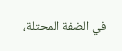في الضفة المحتلة،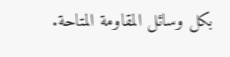بكل وسائل المقاومة المتاحة.